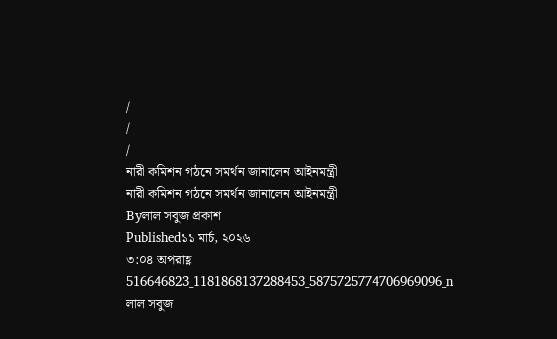/
/
/
নারী কমিশন গঠনে সমর্থন জানালেন আইনমন্ত্রী
নারী কমিশন গঠনে সমর্থন জানালেন আইনমন্ত্রী
Byলাল সবুজ প্রকাশ
Published১১ মার্চ, ২০২৬
৩:০৪ অপরাহ্ণ
516646823_1181868137288453_5875725774706969096_n
লাল সবুজ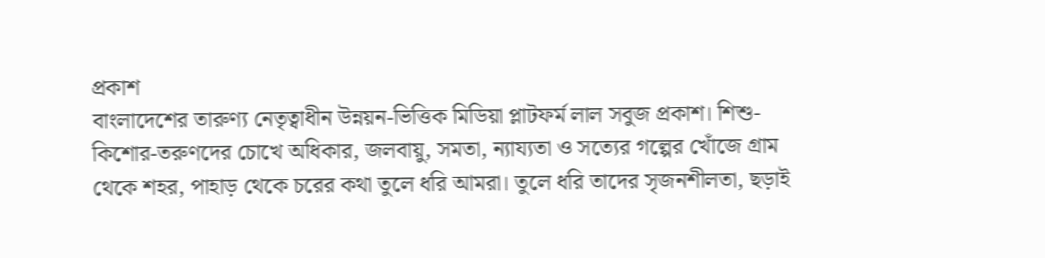প্রকাশ
বাংলাদেশের তারুণ্য নেতৃত্বাধীন উন্নয়ন-ভিত্তিক মিডিয়া প্লাটফর্ম লাল সবুজ প্রকাশ। শিশু-কিশোর-তরুণদের চোখে অধিকার, জলবায়ু, সমতা, ন্যায্যতা ও সত্যের গল্পের খোঁজে গ্রাম থেকে শহর, পাহাড় থেকে চরের কথা তুলে ধরি আমরা। তুলে ধরি তাদের সৃজনশীলতা, ছড়াই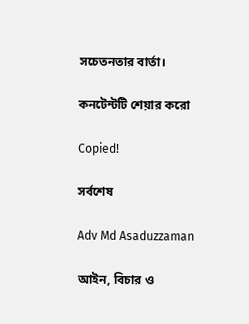সচেতনতার বার্তা।

কনটেন্টটি শেয়ার করো

Copied!

সর্বশেষ

Adv Md Asaduzzaman

আইন, বিচার ও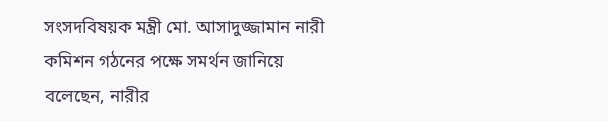সংসদবিষয়ক মন্ত্রী মো. আসাদুজ্জামান নারী কমিশন গঠনের পক্ষে সমর্থন জানিয়ে বলেছেন, নারীর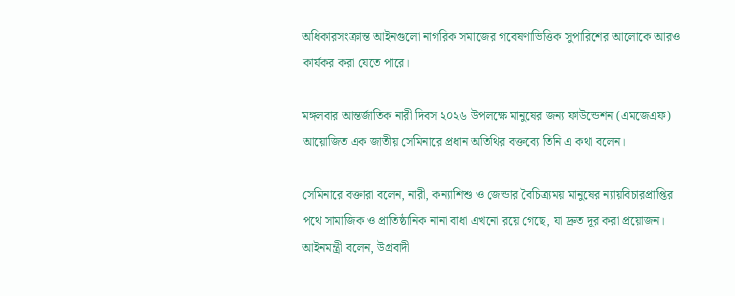অধিকারসংক্রান্ত আইনগুলো নাগরিক সমাজের গবেষণাভিত্তিক সুপারিশের আলোকে আরও কার্যকর করা যেতে পারে।

মঙ্গলবার আন্তর্জাতিক নারী দিবস ২০২৬ উপলক্ষে মানুষের জন্য ফাউন্ডেশন (এমজেএফ) আয়োজিত এক জাতীয় সেমিনারে প্রধান অতিথির বক্তব্যে তিনি এ কথা বলেন।

সেমিনারে বক্তারা বলেন, নারী, কন্যাশিশু ও জেন্ডার বৈচিত্র্যময় মানুষের ন্যায়বিচারপ্রাপ্তির পথে সামাজিক ও প্রাতিষ্ঠানিক নানা বাধা এখনো রয়ে গেছে, যা দ্রুত দূর করা প্রয়োজন। আইনমন্ত্রী বলেন, উগ্রবাদী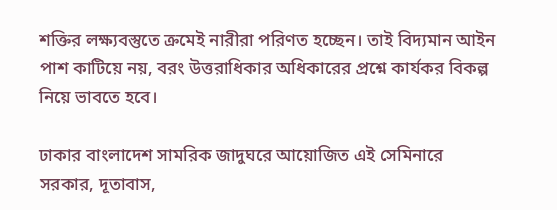শক্তির লক্ষ্যবস্তুতে ক্রমেই নারীরা পরিণত হচ্ছেন। তাই বিদ্যমান আইন পাশ কাটিয়ে নয়, বরং উত্তরাধিকার অধিকারের প্রশ্নে কার্যকর বিকল্প নিয়ে ভাবতে হবে।

ঢাকার বাংলাদেশ সামরিক জাদুঘরে আয়োজিত এই সেমিনারে সরকার, দূতাবাস,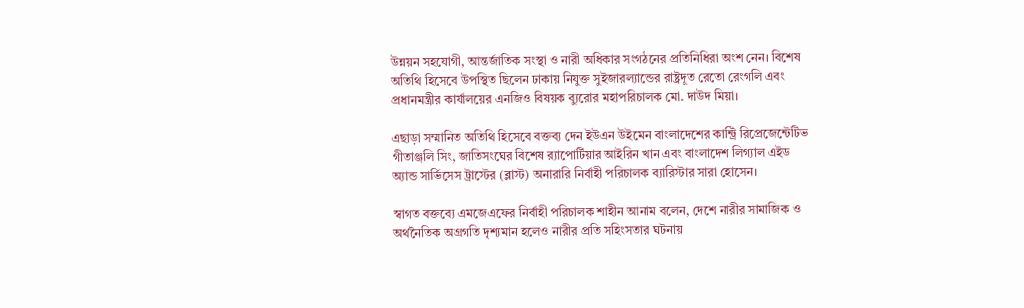উন্নয়ন সহযোগী, আন্তর্জাতিক সংস্থা ও নারী অধিকার সংগঠনের প্রতিনিধিরা অংশ নেন। বিশেষ অতিথি হিসেবে উপস্থিত ছিলেন ঢাকায় নিযুক্ত সুইজারল্যান্ডের রাষ্ট্রদূত রেতো রেংগলি এবং প্রধানমন্ত্রীর কার্যালয়ের এনজিও বিষয়ক ব্যুরোর মহাপরিচালক মো. দাউদ মিয়া।

এছাড়া সম্মানিত অতিথি হিসেবে বক্তব্য দেন ইউএন উইমেন বাংলাদেশের কান্ট্রি রিপ্রেজেন্টেটিভ গীতাঞ্জলি সিং, জাতিসংঘের বিশেষ র‌্যাপোর্টিয়ার আইরিন খান এবং বাংলাদেশ লিগ্যাল এইড অ্যান্ড সার্ভিসেস ট্রাস্টের (ব্লাস্ট) অনারারি নির্বাহী পরিচালক ব্যারিস্টার সারা হোসেন।

স্বাগত বক্তব্যে এমজেএফের নির্বাহী পরিচালক শাহীন আনাম বলেন, দেশে নারীর সামাজিক ও অর্থনৈতিক অগ্রগতি দৃশ্যমান হলেও নারীর প্রতি সহিংসতার ঘটনায়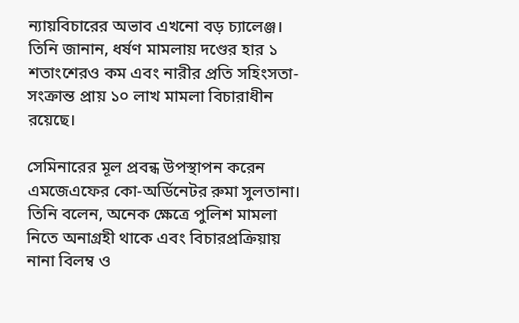ন্যায়বিচারের অভাব এখনো বড় চ্যালেঞ্জ। তিনি জানান, ধর্ষণ মামলায় দণ্ডের হার ১ শতাংশেরও কম এবং নারীর প্রতি সহিংসতা-সংক্রান্ত প্রায় ১০ লাখ মামলা বিচারাধীন রয়েছে।

সেমিনারের মূল প্রবন্ধ উপস্থাপন করেন এমজেএফের কো-অর্ডিনেটর রুমা সুলতানা। তিনি বলেন, অনেক ক্ষেত্রে পুলিশ মামলা নিতে অনাগ্রহী থাকে এবং বিচারপ্রক্রিয়ায় নানা বিলম্ব ও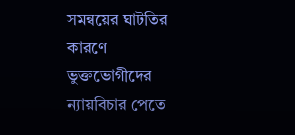সমন্বয়ের ঘাটতির কারণে ভুক্তভোগীদের ন্যায়বিচার পেতে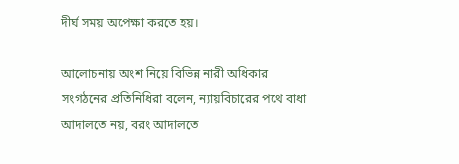দীর্ঘ সময় অপেক্ষা করতে হয়।

আলোচনায় অংশ নিয়ে বিভিন্ন নারী অধিকার সংগঠনের প্রতিনিধিরা বলেন, ন্যায়বিচারের পথে বাধা আদালতে নয়, বরং আদালতে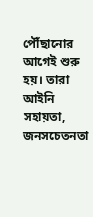পৌঁছানোর আগেই শুরু হয়। তারা আইনি সহায়তা, জনসচেতনতা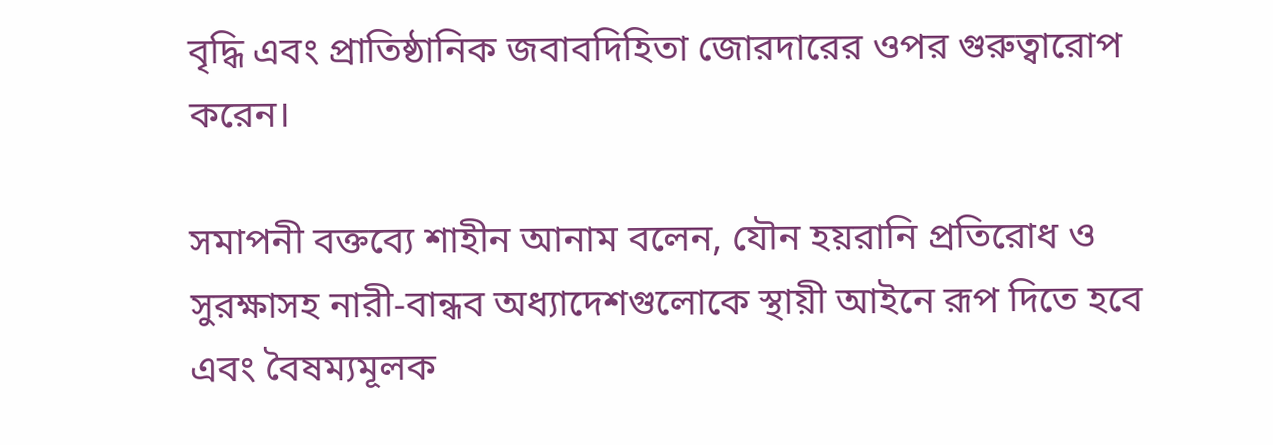বৃদ্ধি এবং প্রাতিষ্ঠানিক জবাবদিহিতা জোরদারের ওপর গুরুত্বারোপ করেন।

সমাপনী বক্তব্যে শাহীন আনাম বলেন, যৌন হয়রানি প্রতিরোধ ও সুরক্ষাসহ নারী-বান্ধব অধ্যাদেশগুলোকে স্থায়ী আইনে রূপ দিতে হবে এবং বৈষম্যমূলক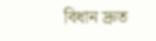বিধান দ্রুত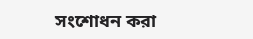সংশোধন করা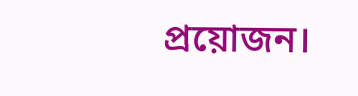প্রয়োজন।